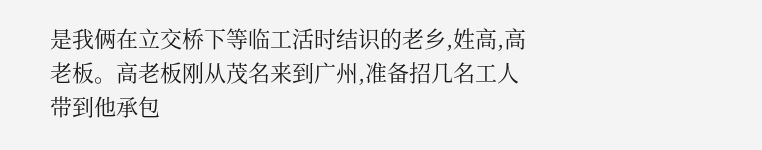是我俩在立交桥下等临工活时结识的老乡,姓高,高老板。高老板刚从茂名来到广州,准备招几名工人带到他承包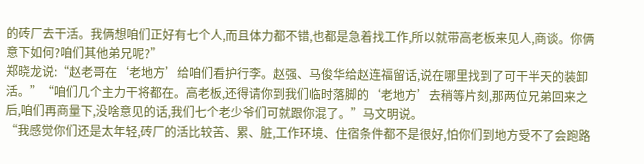的砖厂去干活。我俩想咱们正好有七个人,而且体力都不错,也都是急着找工作,所以就带高老板来见人,商谈。你俩意下如何?咱们其他弟兄呢?”
郑晓龙说:“赵老哥在‘老地方’给咱们看护行李。赵强、马俊华给赵连福留话,说在哪里找到了可干半天的装卸活。”“咱们几个主力干将都在。高老板,还得请你到我们临时落脚的‘老地方’去稍等片刻,那两位兄弟回来之后,咱们再商量下,没啥意见的话,我们七个老少爷们可就跟你混了。”马文明说。
“我感觉你们还是太年轻,砖厂的活比较苦、累、脏,工作环境、住宿条件都不是很好,怕你们到地方受不了会跑路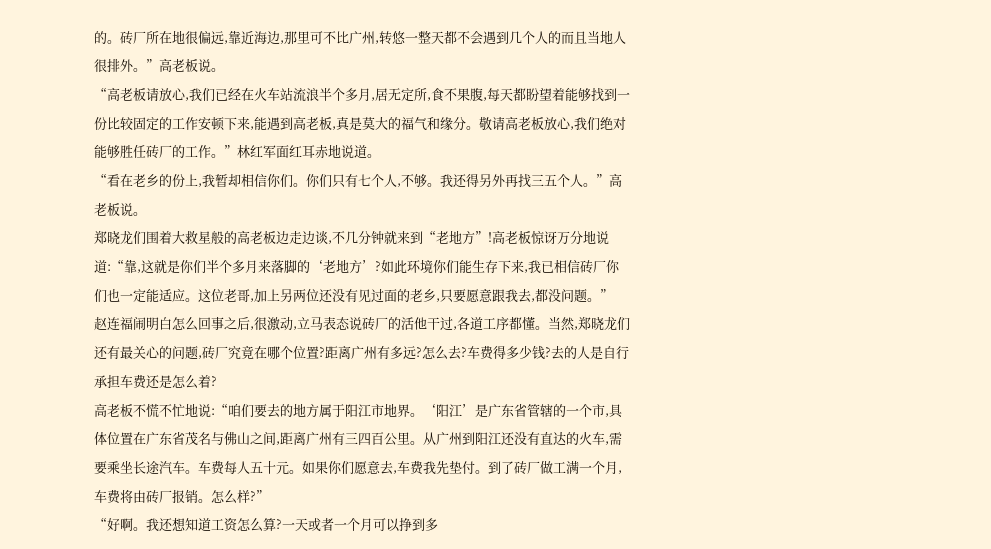的。砖厂所在地很偏远,靠近海边,那里可不比广州,转悠一整天都不会遇到几个人的而且当地人很排外。”高老板说。
“高老板请放心,我们已经在火车站流浪半个多月,居无定所,食不果腹,每天都盼望着能够找到一份比较固定的工作安顿下来,能遇到高老板,真是莫大的福气和缘分。敬请高老板放心,我们绝对能够胜任砖厂的工作。”林红军面红耳赤地说道。
“看在老乡的份上,我暂却相信你们。你们只有七个人,不够。我还得另外再找三五个人。”高老板说。
郑晓龙们围着大救星般的高老板边走边谈,不几分钟就来到“老地方”!高老板惊讶万分地说道:“靠,这就是你们半个多月来落脚的‘老地方’?如此环境你们能生存下来,我已相信砖厂你们也一定能适应。这位老哥,加上另两位还没有见过面的老乡,只要愿意跟我去,都没问题。”
赵连福闹明白怎么回事之后,很激动,立马表态说砖厂的活他干过,各道工序都懂。当然,郑晓龙们还有最关心的问题,砖厂究竟在哪个位置?距离广州有多远?怎么去?车费得多少钱?去的人是自行承担车费还是怎么着?
高老板不慌不忙地说:“咱们要去的地方属于阳江市地界。‘阳江’是广东省管辖的一个市,具体位置在广东省茂名与佛山之间,距离广州有三四百公里。从广州到阳江还没有直达的火车,需要乘坐长途汽车。车费每人五十元。如果你们愿意去,车费我先垫付。到了砖厂做工满一个月,车费将由砖厂报销。怎么样?”
“好啊。我还想知道工资怎么算?一天或者一个月可以挣到多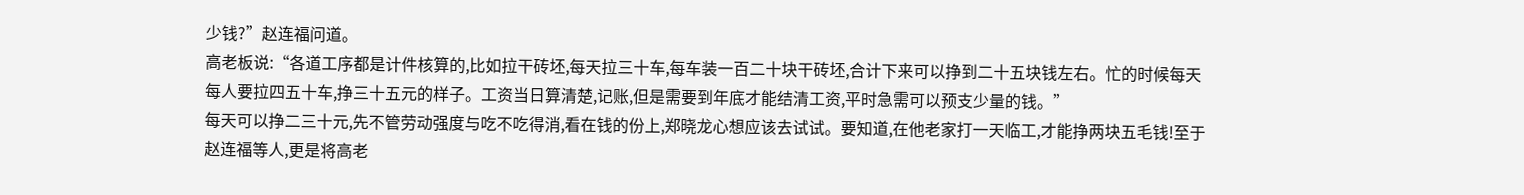少钱?”赵连福问道。
高老板说:“各道工序都是计件核算的,比如拉干砖坯,每天拉三十车,每车装一百二十块干砖坯,合计下来可以挣到二十五块钱左右。忙的时候每天每人要拉四五十车,挣三十五元的样子。工资当日算清楚,记账,但是需要到年底才能结清工资,平时急需可以预支少量的钱。”
每天可以挣二三十元,先不管劳动强度与吃不吃得消,看在钱的份上,郑晓龙心想应该去试试。要知道,在他老家打一天临工,才能挣两块五毛钱!至于赵连福等人,更是将高老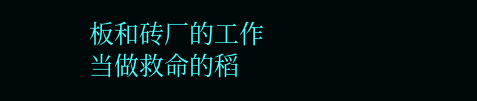板和砖厂的工作当做救命的稻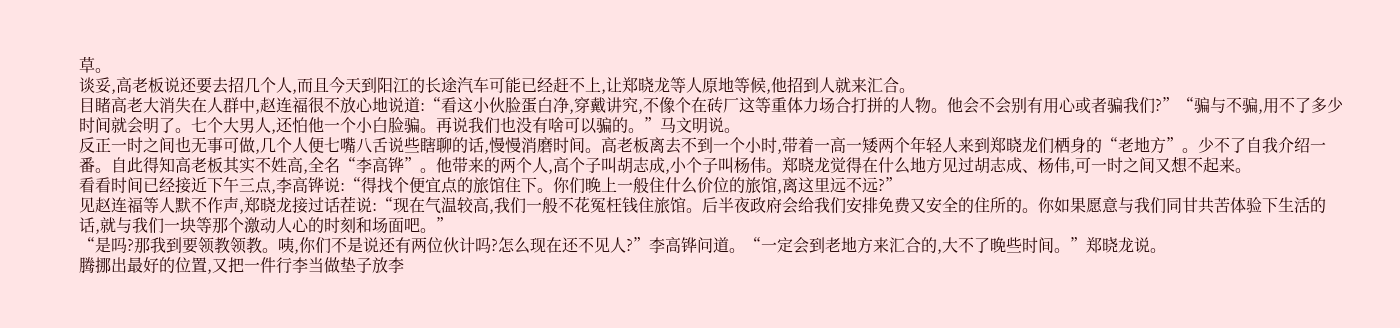草。
谈妥,高老板说还要去招几个人,而且今天到阳江的长途汽车可能已经赶不上,让郑晓龙等人原地等候,他招到人就来汇合。
目睹高老大消失在人群中,赵连福很不放心地说道:“看这小伙脸蛋白净,穿戴讲究,不像个在砖厂这等重体力场合打拼的人物。他会不会别有用心或者骗我们?”“骗与不骗,用不了多少时间就会明了。七个大男人,还怕他一个小白脸骗。再说我们也没有啥可以骗的。”马文明说。
反正一时之间也无事可做,几个人便七嘴八舌说些瞎聊的话,慢慢消磨时间。高老板离去不到一个小时,带着一高一矮两个年轻人来到郑晓龙们栖身的“老地方”。少不了自我介绍一番。自此得知高老板其实不姓高,全名“李高铧”。他带来的两个人,高个子叫胡志成,小个子叫杨伟。郑晓龙觉得在什么地方见过胡志成、杨伟,可一时之间又想不起来。
看看时间已经接近下午三点,李高铧说:“得找个便宜点的旅馆住下。你们晚上一般住什么价位的旅馆,离这里远不远?”
见赵连福等人默不作声,郑晓龙接过话茬说:“现在气温较高,我们一般不花冤枉钱住旅馆。后半夜政府会给我们安排免费又安全的住所的。你如果愿意与我们同甘共苦体验下生活的话,就与我们一块等那个激动人心的时刻和场面吧。”
“是吗?那我到要领教领教。咦,你们不是说还有两位伙计吗?怎么现在还不见人?”李高铧问道。“一定会到老地方来汇合的,大不了晚些时间。”郑晓龙说。
腾挪出最好的位置,又把一件行李当做垫子放李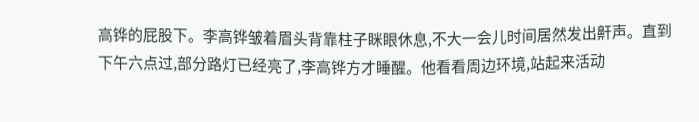高铧的屁股下。李高铧皱着眉头背靠柱子眯眼休息,不大一会儿时间居然发出鼾声。直到下午六点过,部分路灯已经亮了,李高铧方才睡醒。他看看周边环境,站起来活动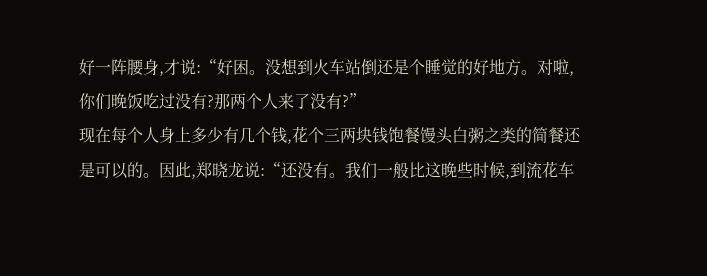好一阵腰身,才说:“好困。没想到火车站倒还是个睡觉的好地方。对啦,你们晚饭吃过没有?那两个人来了没有?”
现在每个人身上多少有几个钱,花个三两块钱饱餐馒头白粥之类的简餐还是可以的。因此,郑晓龙说:“还没有。我们一般比这晚些时候,到流花车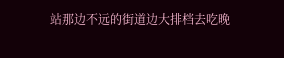站那边不远的街道边大排档去吃晚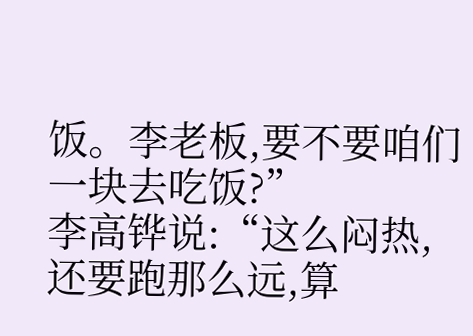饭。李老板,要不要咱们一块去吃饭?”
李高铧说:“这么闷热,还要跑那么远,算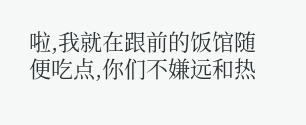啦,我就在跟前的饭馆随便吃点,你们不嫌远和热